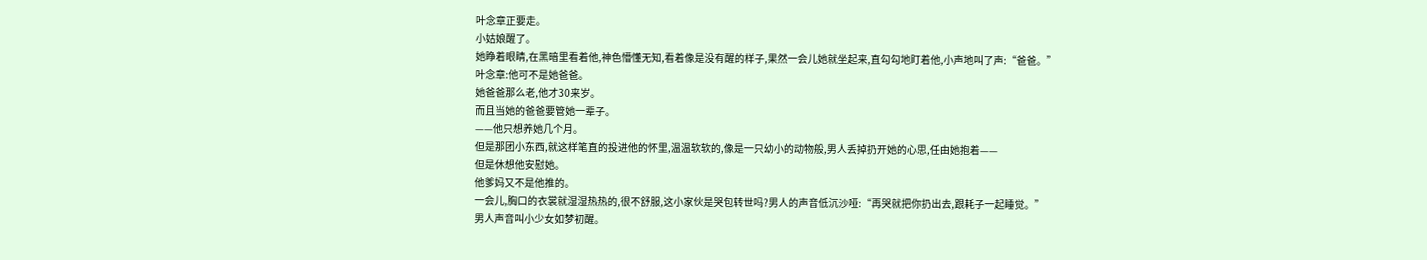叶念章正要走。
小姑娘醒了。
她睁着眼睛,在黑暗里看着他,神色懵懂无知,看着像是没有醒的样子,果然一会儿她就坐起来,直勾勾地盯着他,小声地叫了声:“爸爸。”
叶念章:他可不是她爸爸。
她爸爸那么老,他才30来岁。
而且当她的爸爸要管她一辈子。
——他只想养她几个月。
但是那团小东西,就这样笔直的投进他的怀里,温温软软的,像是一只幼小的动物般,男人丢掉扔开她的心思,任由她抱着——
但是休想他安慰她。
他爹妈又不是他推的。
一会儿,胸口的衣裳就湿湿热热的,很不舒服,这小家伙是哭包转世吗?男人的声音低沉沙哑:“再哭就把你扔出去,跟耗子一起睡觉。”
男人声音叫小少女如梦初醒。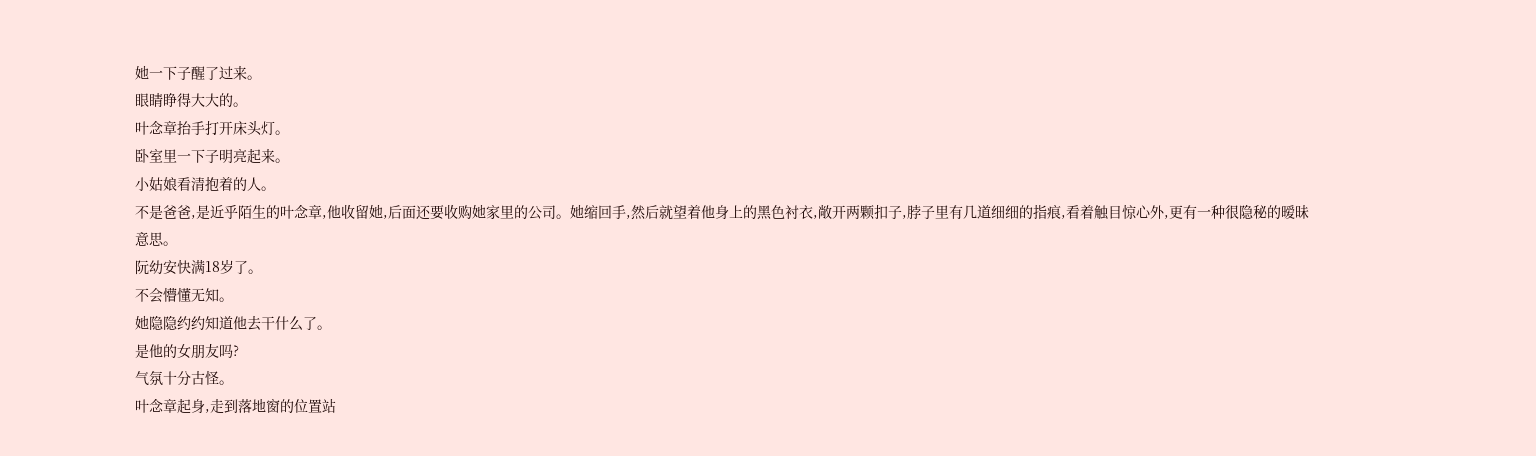她一下子醒了过来。
眼睛睁得大大的。
叶念章抬手打开床头灯。
卧室里一下子明亮起来。
小姑娘看清抱着的人。
不是爸爸,是近乎陌生的叶念章,他收留她,后面还要收购她家里的公司。她缩回手,然后就望着他身上的黑色衬衣,敞开两颗扣子,脖子里有几道细细的指痕,看着触目惊心外,更有一种很隐秘的暧昧意思。
阮幼安快满18岁了。
不会懵懂无知。
她隐隐约约知道他去干什么了。
是他的女朋友吗?
气氛十分古怪。
叶念章起身,走到落地窗的位置站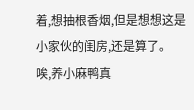着,想抽根香烟,但是想想这是小家伙的闺房,还是算了。
唉,养小麻鸭真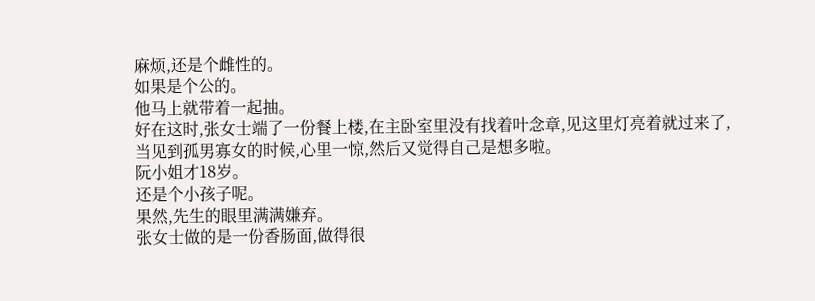麻烦,还是个雌性的。
如果是个公的。
他马上就带着一起抽。
好在这时,张女士端了一份餐上楼,在主卧室里没有找着叶念章,见这里灯亮着就过来了,当见到孤男寡女的时候,心里一惊,然后又觉得自己是想多啦。
阮小姐才18岁。
还是个小孩子呢。
果然,先生的眼里满满嫌弃。
张女士做的是一份香肠面,做得很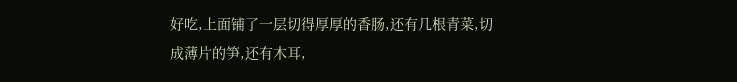好吃,上面铺了一层切得厚厚的香肠,还有几根青菜,切成薄片的笋,还有木耳,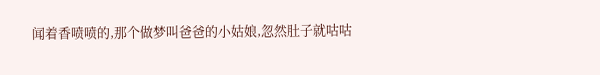闻着香喷喷的,那个做梦叫爸爸的小姑娘,忽然肚子就咕咕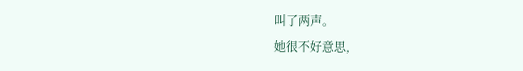叫了两声。
她很不好意思,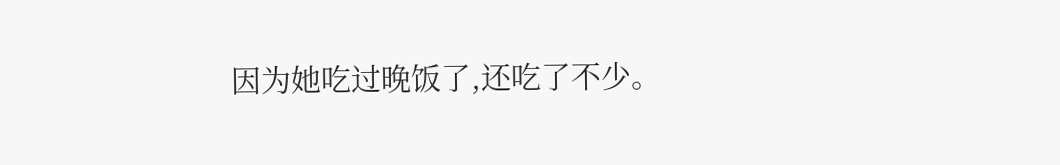因为她吃过晚饭了,还吃了不少。